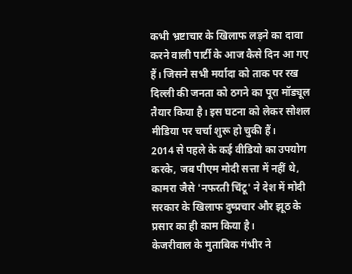कभी भ्रष्टाचार के खिलाफ लड़ने का दावा करने वाली पार्टी के आज कैसे दिन आ गए हैं। जिसने सभी मर्यादा को ताक पर रख दिल्ली की जनता को ठगने का पूरा मॉड्यूल तैयार किया है। इस घटना को लेकर सोशल मीडिया पर चर्चा शुरू हो चुकी हैं।
2014 से पहले के कई वीडियो का उपयोग करके, जब पीएम मोदी सत्ता में नहीं थे, कामरा जैसे 'नफरती चिंटू' ने देश में मोदी सरकार के खिलाफ दुष्प्रचार और झूठ के प्रसार का ही काम किया है।
केजरीवाल के मुताबिक गंभीर ने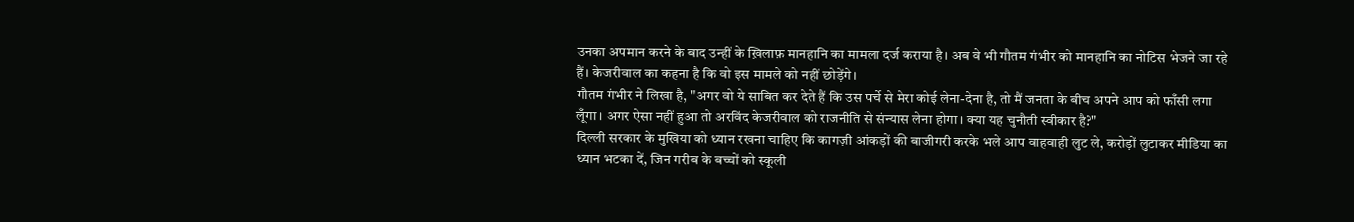उनका अपमान करने के बाद उन्हीं के ख़िलाफ़ मानहानि का मामला दर्ज कराया है। अब वे भी गौतम गंभीर को मानहानि का नोटिस भेजने जा रहे हैं। केजरीवाल का कहना है कि वो इस मामले को नहीं छोड़ेंगे।
गौतम गंभीर ने लिखा है, "अगर वो ये साबित कर देते हैं कि उस पर्चे से मेरा कोई लेना-देना है, तो मैं जनता के बीच अपने आप को फाँसी लगा लूँगा। अगर ऐसा नहीं हुआ तो अरविंद केजरीवाल को राजनीति से संन्यास लेना होगा। क्या यह चुनौती स्वीकार है?"
दिल्ली सरकार के मुखिया को ध्यान रखना चाहिए कि कागज़ी आंकड़ों की बाजीगरी करके भले आप वाहवाही लुट ले, करोड़ों लुटाकर मीडिया का ध्यान भटका दें, जिन गरीब के बच्चों को स्कूली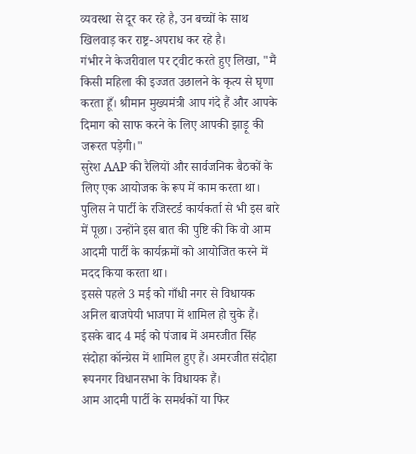व्यवस्था से दूर कर रहे है, उन बच्चों के साथ खिलवाड़ कर राष्ट्र-अपराध कर रहे है।
गंभीर ने केजरीवाल पर ट्वीट करते हुए लिखा, "मैं किसी महिला की इज्जत उछालने के कृत्य से घृणा करता हूँ। श्रीमान मुख्यमंत्री आप गंदे हैं और आपके दिमाग को साफ करने के लिए आपकी झाड़ू की जरूरत पड़ेगी।"
सुरेश AAP की रैलियों और सार्वजनिक बैठकों के लिए एक आयोजक के रूप में काम करता था। पुलिस ने पार्टी के रजिस्टर्ड कार्यकर्ता से भी इस बारे में पूछा। उन्होंने इस बात की पुष्टि की कि वो आम आदमी पार्टी के कार्यक्रमों को आयोजित करने में मदद किया करता था।
इससे पहले 3 मई को गाँधी नगर से विधायक अनिल बाजपेयी भाजपा में शामिल हो चुके हैं। इसके बाद 4 मई को पंजाब में अमरजीत सिंह संदोहा कॉन्ग्रेस में शामिल हुए हैं। अमरजीत संदोहा रूपनगर विधानसभा के विधायक हैं।
आम आदमी पार्टी के समर्थकों या फिर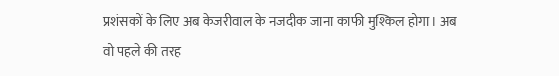प्रशंसकों के लिए अब केजरीवाल के नजदीक जाना काफी मुश्किल होगा। अब वो पहले की तरह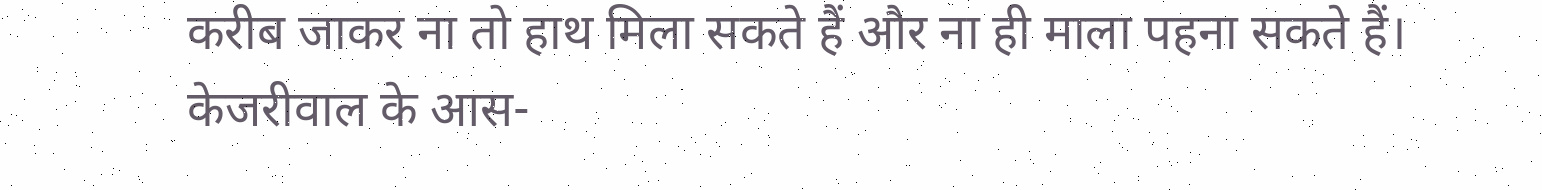करीब जाकर ना तो हाथ मिला सकते हैं और ना ही माला पहना सकते हैं। केजरीवाल के आस-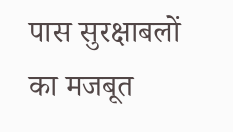पास सुरक्षाबलों का मजबूत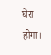घेरा होगा।